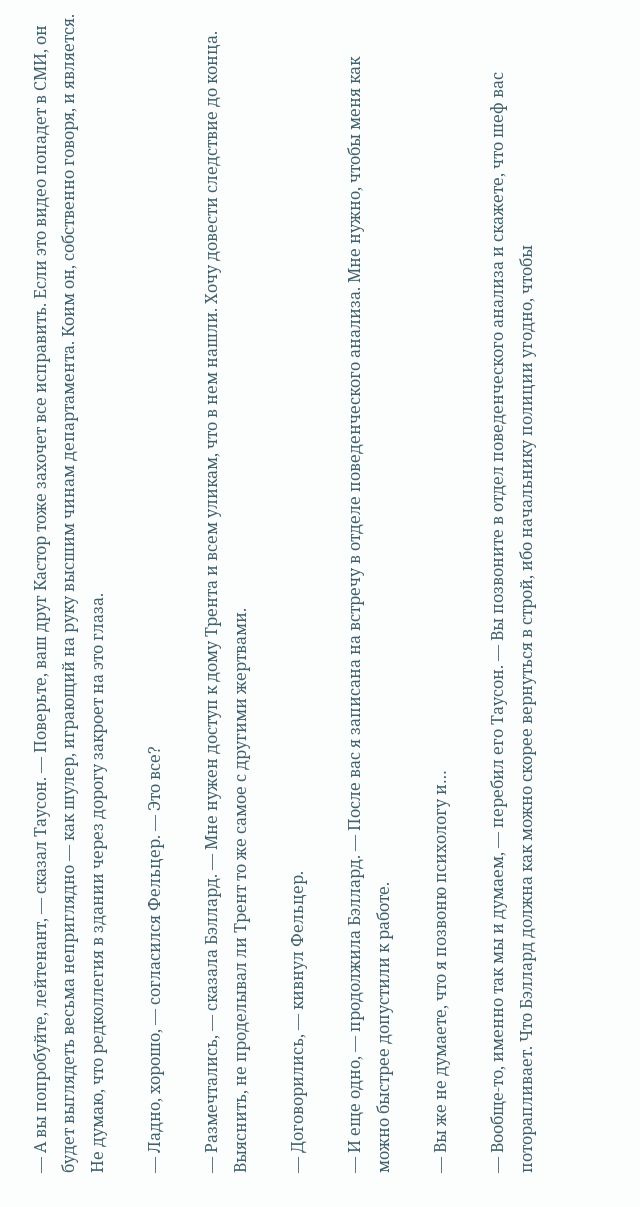— А вы попробуйте, лейтенант, — сказал Таусон. — Поверьте, ваш друг Кастор тоже захочет все исправить. Если это видео попадет в СМИ, он будет выглядеть весьма неприглядно — как шулер, играющий на руку высшим чинам департамента. Коим он, собственно говоря, и является. Не думаю, что редколлегия в здании через дорогу закроет на это глаза.

— Ладно, хорошо, — согласился Фельцер. — Это все?

— Размечтались, — сказала Бэллард. — Мне нужен доступ к дому Трента и всем уликам, что в нем нашли. Хочу довести следствие до конца. Выяснить, не проделывал ли Трент то же самое с другими жертвами.

— Договорились, — кивнул Фельцер.

— И еще одно, — продолжила Бэллард. — После вас я записана на встречу в отделе поведенческого анализа. Мне нужно, чтобы меня как можно быстрее допустили к работе.

— Вы же не думаете, что я позвоню психологу и…

— Вообще-то, именно так мы и думаем, — перебил его Таусон. — Вы позвоните в отдел поведенческого анализа и скажете, что шеф вас поторапливает. Что Бэллард должна как можно скорее вернуться в строй, ибо начальнику полиции угодно, чтобы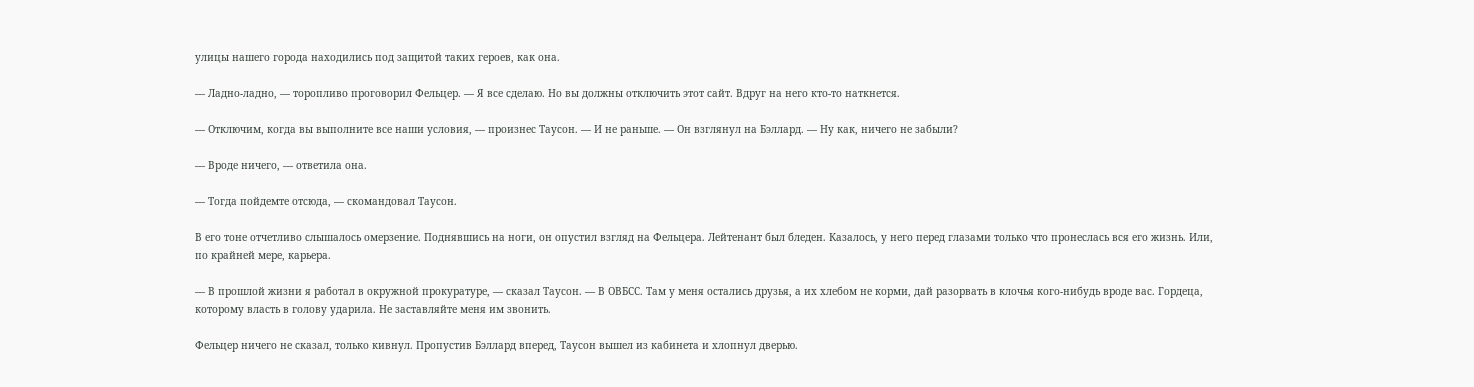улицы нашего города находились под защитой таких героев, как она.

— Ладно-ладно, — торопливо проговорил Фельцер. — Я все сделаю. Но вы должны отключить этот сайт. Вдруг на него кто-то наткнется.

— Отключим, когда вы выполните все наши условия, — произнес Таусон. — И не раньше. — Он взглянул на Бэллард. — Ну как, ничего не забыли?

— Вроде ничего, — ответила она.

— Тогда пойдемте отсюда, — скомандовал Таусон.

В его тоне отчетливо слышалось омерзение. Поднявшись на ноги, он опустил взгляд на Фельцера. Лейтенант был бледен. Казалось, у него перед глазами только что пронеслась вся его жизнь. Или, по крайней мере, карьера.

— В прошлой жизни я работал в окружной прокуратуре, — сказал Таусон. — В ОВБСС. Там у меня остались друзья, а их хлебом не корми, дай разорвать в клочья кого-нибудь вроде вас. Гордеца, которому власть в голову ударила. Не заставляйте меня им звонить.

Фельцер ничего не сказал, только кивнул. Пропустив Бэллард вперед, Таусон вышел из кабинета и хлопнул дверью.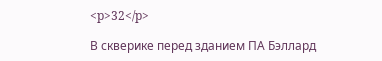<p>32</p>

В скверике перед зданием ПА Бэллард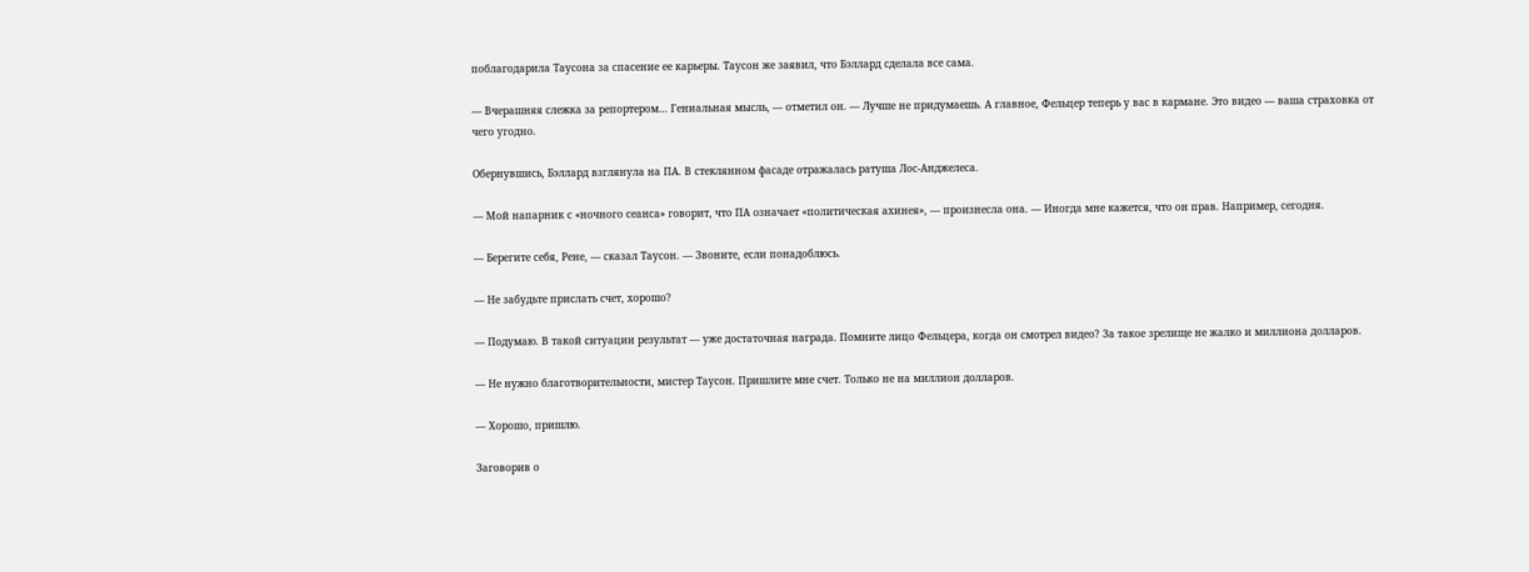поблагодарила Таусона за спасение ее карьеры. Таусон же заявил, что Бэллард сделала все сама.

— Вчерашняя слежка за репортером… Гениальная мысль, — отметил он. — Лучше не придумаешь. А главное, Фельцер теперь у вас в кармане. Это видео — ваша страховка от чего угодно.

Обернувшись, Бэллард взглянула на ПА. В стеклянном фасаде отражалась ратуша Лос-Анджелеса.

— Мой напарник с «ночного сеанса» говорит, что ПА означает «политическая ахинея», — произнесла она. — Иногда мне кажется, что он прав. Например, сегодня.

— Берегите себя, Рене, — сказал Таусон. — Звоните, если понадоблюсь.

— Не забудьте прислать счет, хорошо?

— Подумаю. В такой ситуации результат — уже достаточная награда. Помните лицо Фельцера, когда он смотрел видео? За такое зрелище не жалко и миллиона долларов.

— Не нужно благотворительности, мистер Таусон. Пришлите мне счет. Только не на миллион долларов.

— Хорошо, пришлю.

Заговорив о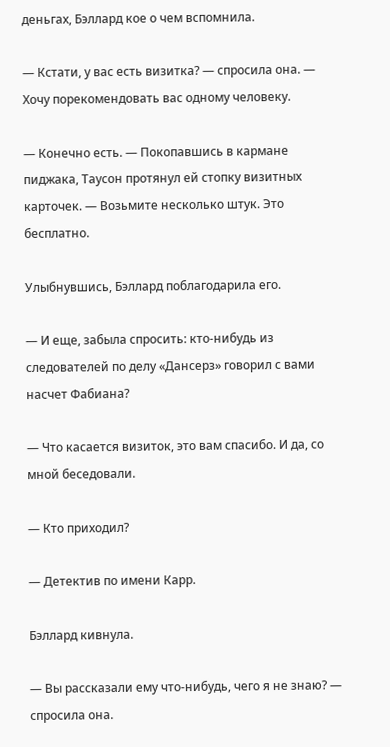деньгах, Бэллард кое о чем вспомнила.

— Кстати, у вас есть визитка? — спросила она. — Хочу порекомендовать вас одному человеку.

— Конечно есть. — Покопавшись в кармане пиджака, Таусон протянул ей стопку визитных карточек. — Возьмите несколько штук. Это бесплатно.

Улыбнувшись, Бэллард поблагодарила его.

— И еще, забыла спросить: кто-нибудь из следователей по делу «Дансерз» говорил с вами насчет Фабиана?

— Что касается визиток, это вам спасибо. И да, со мной беседовали.

— Кто приходил?

— Детектив по имени Карр.

Бэллард кивнула.

— Вы рассказали ему что-нибудь, чего я не знаю? — спросила она.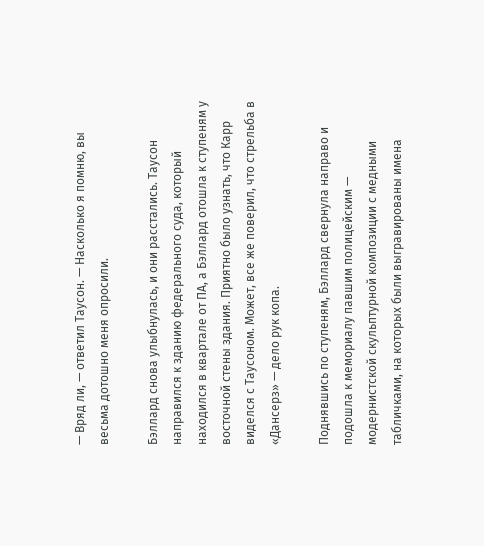— Вряд ли, — ответил Таусон. — Насколько я помню, вы весьма дотошно меня опросили.

Бэллард снова улыбнулась, и они расстались. Таусон направился к зданию федерального суда, который находился в квартале от ПА, а Бэллард отошла к ступеням у восточной стены здания. Приятно было узнать, что Карр виделся с Таусоном. Может, все же поверил, что стрельба в «Дансерз» — дело рук копа.

Поднявшись по ступеням, Бэллард свернула направо и подошла к мемориалу павшим полицейским — модернистской скульптурной композиции с медными табличками, на которых были выгравированы имена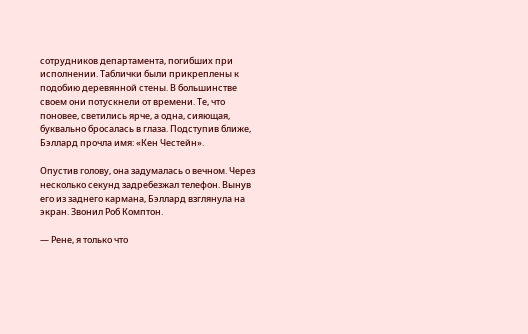сотрудников департамента, погибших при исполнении. Таблички были прикреплены к подобию деревянной стены. В большинстве своем они потускнели от времени. Те, что поновее, светились ярче, а одна, сияющая, буквально бросалась в глаза. Подступив ближе, Бэллард прочла имя: «Кен Честейн».

Опустив голову, она задумалась о вечном. Через несколько секунд задребезжал телефон. Вынув его из заднего кармана, Бэллард взглянула на экран. Звонил Роб Комптон.

— Рене, я только что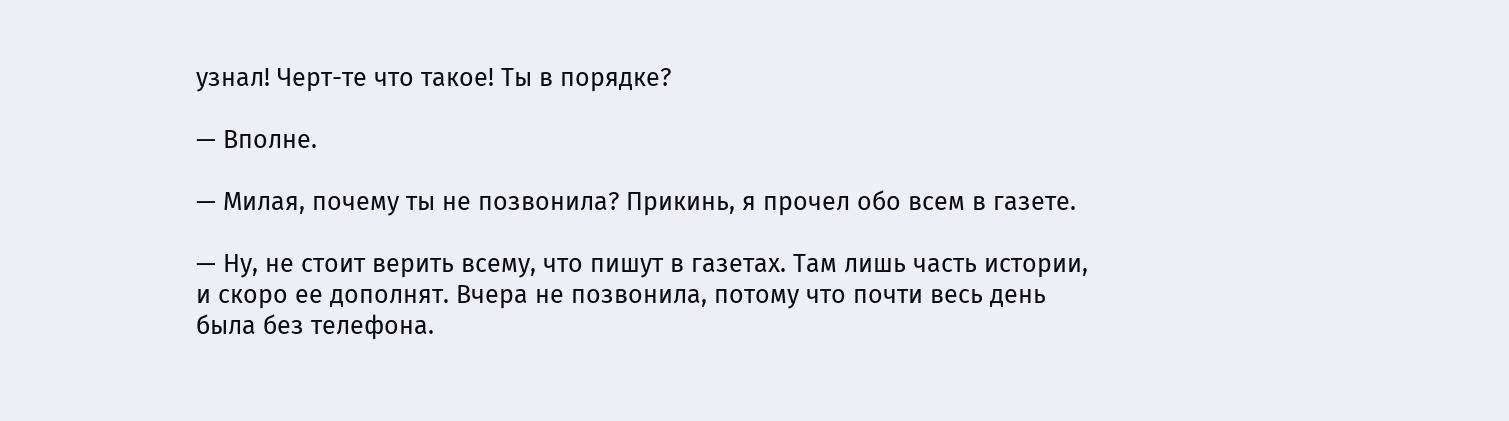узнал! Черт-те что такое! Ты в порядке?

— Вполне.

— Милая, почему ты не позвонила? Прикинь, я прочел обо всем в газете.

— Ну, не стоит верить всему, что пишут в газетах. Там лишь часть истории, и скоро ее дополнят. Вчера не позвонила, потому что почти весь день была без телефона.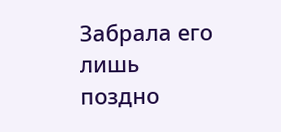Забрала его лишь поздно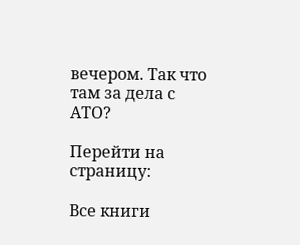вечером. Так что там за дела с АТО?

Перейти на страницу:

Все книги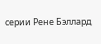серии Рене Бэллард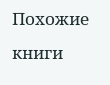Похожие книги